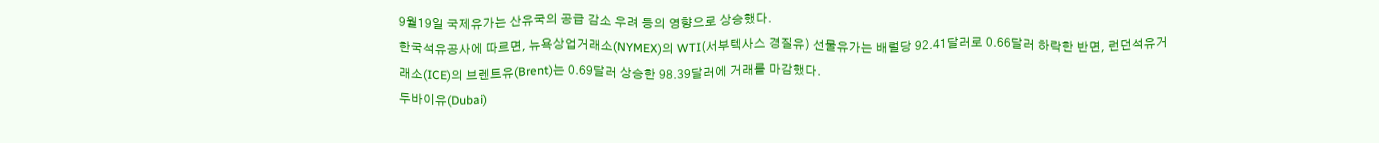9월19일 국제유가는 산유국의 공급 감소 우려 등의 영향으로 상승했다.
한국석유공사에 따르면, 뉴욕상업거래소(NYMEX)의 WTI(서부텍사스 경질유) 선물유가는 배럴당 92.41달러로 0.66달러 하락한 반면, 런던석유거래소(ICE)의 브렌트유(Brent)는 0.69달러 상승한 98.39달러에 거래를 마감했다.
두바이유(Dubai)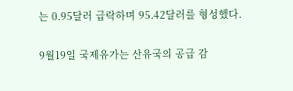는 0.95달러 급락하며 95.42달러를 형성했다.

9월19일 국제유가는 산유국의 공급 감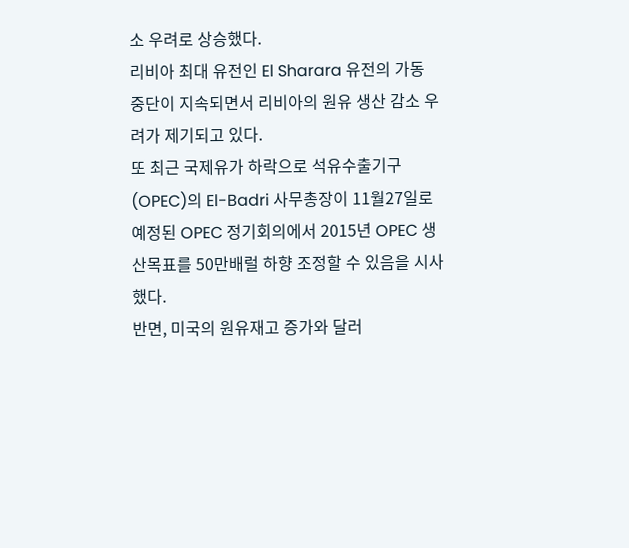소 우려로 상승했다.
리비아 최대 유전인 El Sharara 유전의 가동 중단이 지속되면서 리비아의 원유 생산 감소 우려가 제기되고 있다.
또 최근 국제유가 하락으로 석유수출기구(OPEC)의 El-Badri 사무총장이 11월27일로 예정된 OPEC 정기회의에서 2015년 OPEC 생산목표를 50만배럴 하향 조정할 수 있음을 시사했다.
반면, 미국의 원유재고 증가와 달러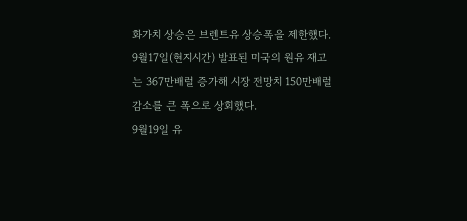화가치 상승은 브렌트유 상승폭을 제한했다.
9월17일(현지시간) 발표된 미국의 원유 재고는 367만배럴 증가해 시장 전망치 150만배럴 감소를 큰 폭으로 상회했다.
9월19일 유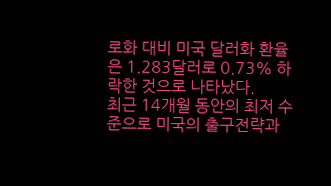로화 대비 미국 달러화 환율은 1.283달러로 0.73% 하락한 것으로 나타났다.
최근 14개월 동안의 최저 수준으로 미국의 출구전략과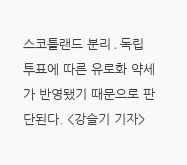스코틀랜드 분리․독립 투표에 따른 유로화 약세가 반영됐기 때문으로 판단된다. <강슬기 기자>